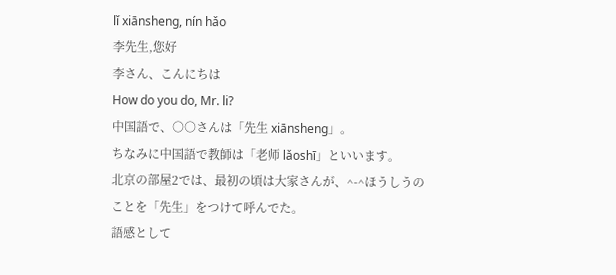lǐ xiānsheng, nín hǎo
李先生,您好
李さん、こんにちは
How do you do, Mr. li?
中国語で、○○さんは「先生 xiānsheng」。
ちなみに中国語で教師は「老师 lǎoshī」といいます。
北京の部屋2では、最初の頃は大家さんが、^-^ほうしうのことを「先生」をつけて呼んでた。
語感として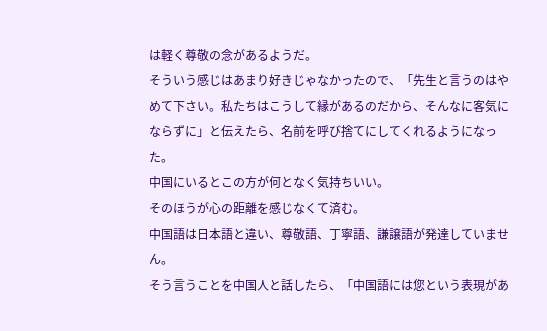は軽く尊敬の念があるようだ。
そういう感じはあまり好きじゃなかったので、「先生と言うのはやめて下さい。私たちはこうして縁があるのだから、そんなに客気にならずに」と伝えたら、名前を呼び捨てにしてくれるようになった。
中国にいるとこの方が何となく気持ちいい。
そのほうが心の距離を感じなくて済む。
中国語は日本語と違い、尊敬語、丁寧語、謙譲語が発達していません。
そう言うことを中国人と話したら、「中国語には您という表現があ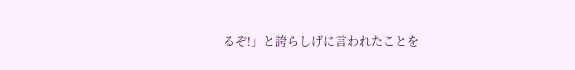るぞ!」と誇らしげに言われたことを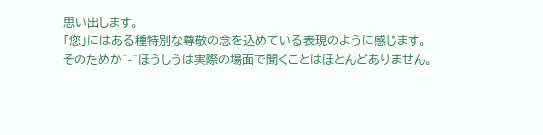思い出します。
「您」にはある種特別な尊敬の念を込めている表現のように感じます。
そのためか^-^ほうしうは実際の場面で聞くことはほとんどありません。